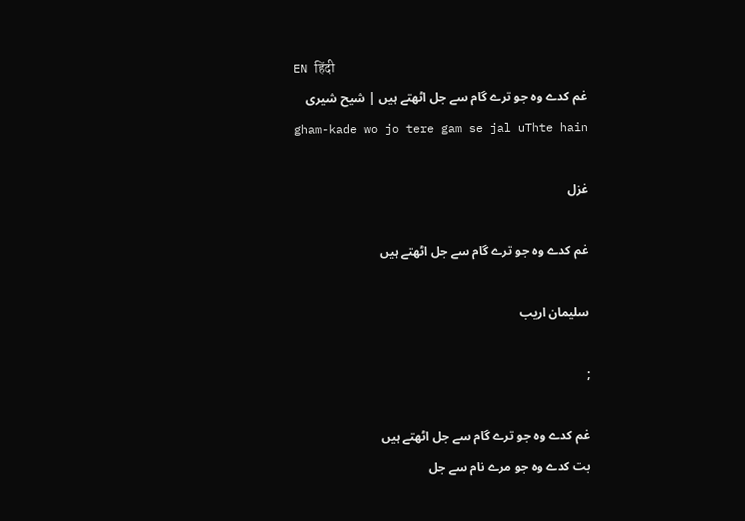EN हिंदी
غم کدے وہ جو ترے گام سے جل اٹھتے ہیں | شیح شیری
gham-kade wo jo tere gam se jal uThte hain

غزل

غم کدے وہ جو ترے گام سے جل اٹھتے ہیں

سلیمان اریب

;

غم کدے وہ جو ترے گام سے جل اٹھتے ہیں
بت کدے وہ جو مرے نام سے جل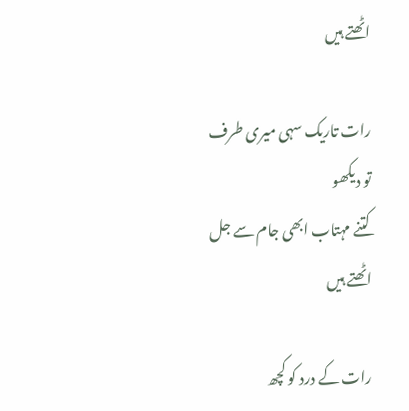اٹھتے ہیں

رات تاریک سہی میری طرف تو دیکھو
کتنے مہتاب ابھی جام سے جل اٹھتے ہیں

رات کے درد کو کچھ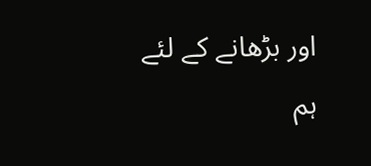اور بڑھانے کے لئے
ہم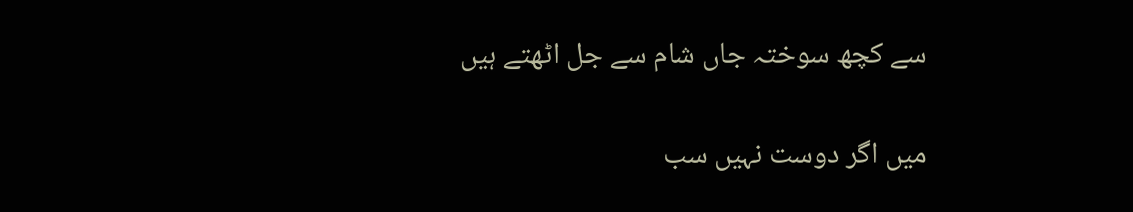سے کچھ سوختہ جاں شام سے جل اٹھتے ہیں

میں اگر دوست نہیں سب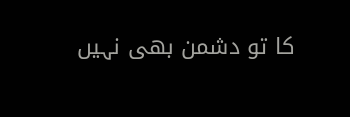کا تو دشمن بھی نہیں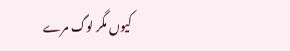کیوں مگر لوگ مرے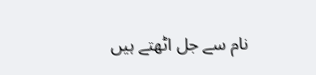نام سے جل اٹھتے ہیں